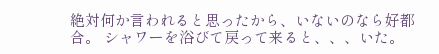絶対何か言われると思ったから、いないのなら好都合。 シャワーを浴びて戻って来ると、、、いた。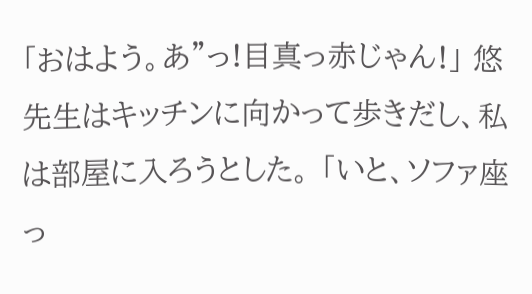「おはよう。あ"っ!目真っ赤じゃん!」 悠先生はキッチンに向かって歩きだし、私は部屋に入ろうとした。 「いと、ソファ座っ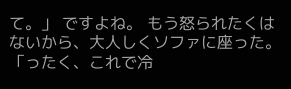て。」 ですよね。 もう怒られたくはないから、大人しくソファに座った。 「ったく、これで冷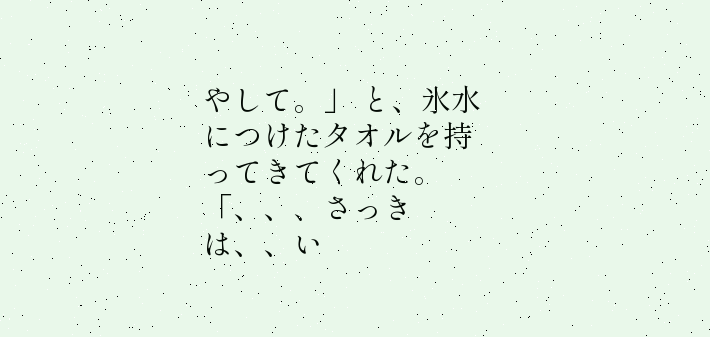やして。」 と、氷水につけたタオルを持ってきてくれた。 「、、、さっきは、、い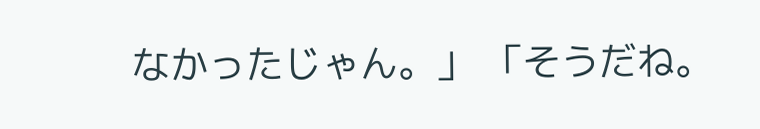なかったじゃん。」 「そうだね。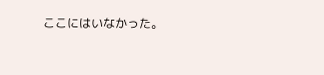ここにはいなかった。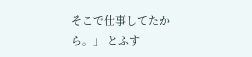そこで仕事してたから。」 とふす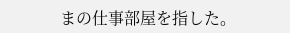まの仕事部屋を指した。